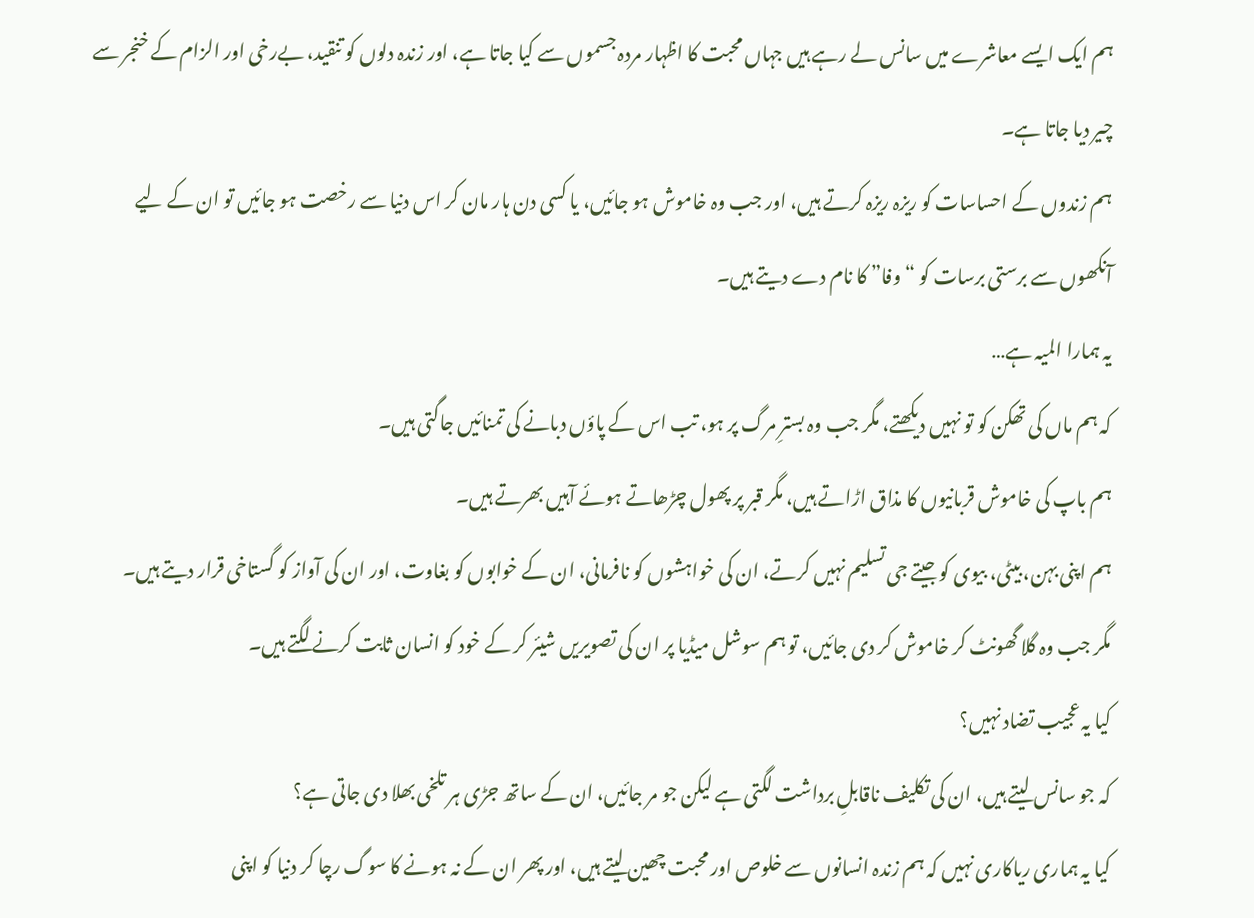ہم ایک ایسے معاشرے میں سانس لے رہے ہیں جہاں محبت کا اظہار مردہ جسموں سے کیا جاتا ہے، اور زندہ دلوں کو تنقید، بےرخی اور الزام کے خنجر سے چیر دیا جاتا ہے۔
ہم زندوں کے احساسات کو ریزہ ریزہ کرتے ہیں، اور جب وہ خاموش ہو جائیں، یا کسی دن ہار مان کر اس دنیا سے رخصت ہو جائیں تو ان کے لیے آنکھوں سے برستی برسات کو “وفا” کا نام دے دیتے ہیں۔
یہ ہمارا المیہ ہے…
کہ ہم ماں کی تھکن کو تو نہیں دیکھتے، مگر جب وہ بسترِ مرگ پر ہو، تب اس کے پاؤں دبانے کی تمنائیں جاگتی ہیں۔
ہم باپ کی خاموش قربانیوں کا مذاق اڑاتے ہیں، مگر قبر پر پھول چڑھاتے ہوئے آہیں بھرتے ہیں۔
ہم اپنی بہن، بیٹی، بیوی کو جیتے جی تسلیم نہیں کرتے، ان کی خواہشوں کو نافرمانی، ان کے خوابوں کو بغاوت، اور ان کی آواز کو گستاخی قرار دیتے ہیں۔
مگر جب وہ گلا گھونٹ کر خاموش کر دی جائیں، تو ہم سوشل میڈیا پر ان کی تصویریں شیئر کر کے خود کو انسان ثابت کرنے لگتے ہیں۔
کیا یہ عجیب تضاد نہیں؟
کہ جو سانس لیتے ہیں، ان کی تکلیف ناقابلِ برداشت لگتی ہے لیکن جو مر جائیں، ان کے ساتھ جڑی ہر تلخی بھلا دی جاتی ہے؟
کیا یہ ہماری ریاکاری نہیں کہ ہم زندہ انسانوں سے خلوص اور محبت چھین لیتے ہیں، اور پھر ان کے نہ ہونے کا سوگ رچا کر دنیا کو اپنی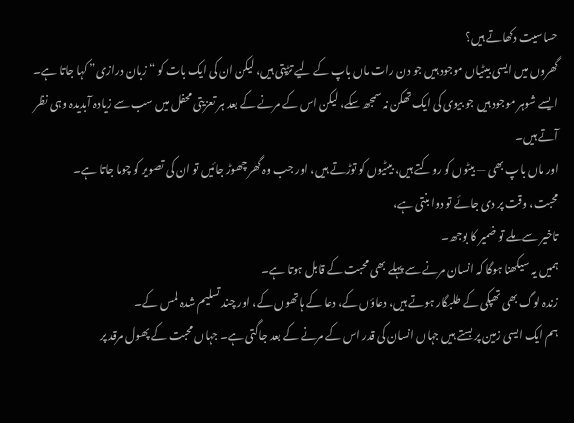حساسیت دکھاتے ہیں؟
گھروں میں ایسی بیٹیاں موجود ہیں جو دن رات ماں باپ کے لیے تڑپتی ہیں، لیکن ان کی ایک بات کو “زبان درازی” کہا جاتا ہے۔
ایسے شوہر موجود ہیں جو بیوی کی ایک تھکن نہ سمجھ سکے، لیکن اس کے مرنے کے بعد ہر تعزیتی محفل میں سب سے زیادہ آبدیدہ وہی نظر آتے ہیں۔
اور ماں باپ بھی — بیٹوں کو روکتے ہیں، بیٹیوں کو توڑتے ہیں، اور جب وہ گھر چھوڑ جائیں تو ان کی تصویر کو چوما جاتا ہے۔
محبت، وقت پر دی جائے تو دوا بنتی ہے،
تاخیر سے ملے تو ضمیر کا بوجھ۔
ہمیں یہ سیکھنا ہوگا کہ انسان مرنے سے پہلے بھی محبت کے قابل ہوتا ہے۔
زندہ لوگ بھی تھپکی کے طلبگار ہوتے ہیں، دعاؤں کے، دعا کے ہاتھوں کے، اور چند تسلیم شدہ لمس کے۔
ہم ایک ایسی زمین پر بستے ہیں جہاں انسان کی قدر اس کے مرنے کے بعد جاگتی ہے۔ جہاں محبت کے پھول مرقد پر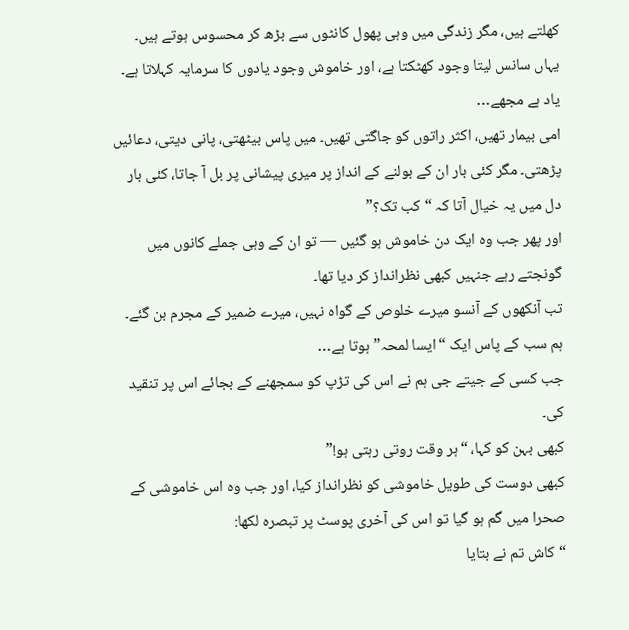کھلتے ہیں، مگر زندگی میں وہی پھول کانٹوں سے بڑھ کر محسوس ہوتے ہیں۔ یہاں سانس لیتا وجود کھٹکتا ہے، اور خاموش وجود یادوں کا سرمایہ کہلاتا ہے۔
یاد ہے مجھے…
امی بیمار تھیں، اکثر راتوں کو جاگتی تھیں۔ میں پاس بیٹھتی، پانی دیتی، دعائیں پڑھتی۔ مگر کئی بار ان کے بولنے کے انداز پر میری پیشانی پر بل آ جاتا، کئی بار دل میں یہ خیال آتا کہ “کب تک؟”
اور پھر جب وہ ایک دن خاموش ہو گئیں — تو ان کے وہی جملے کانوں میں گونجتے رہے جنہیں کبھی نظرانداز کر دیا تھا۔
تب آنکھوں کے آنسو میرے خلوص کے گواہ نہیں، میرے ضمیر کے مجرم بن گئے۔
ہم سب کے پاس ایک “ایسا لمحہ” ہوتا ہے…
جب کسی کے جیتے جی ہم نے اس کی تڑپ کو سمجھنے کے بجائے اس پر تنقید کی۔
کبھی بہن کو کہا، “ہر وقت روتی رہتی ہو!”
کبھی دوست کی طویل خاموشی کو نظرانداز کیا، اور جب وہ اس خاموشی کے صحرا میں گم ہو گیا تو اس کی آخری پوسٹ پر تبصرہ لکھا:
“کاش تم نے بتایا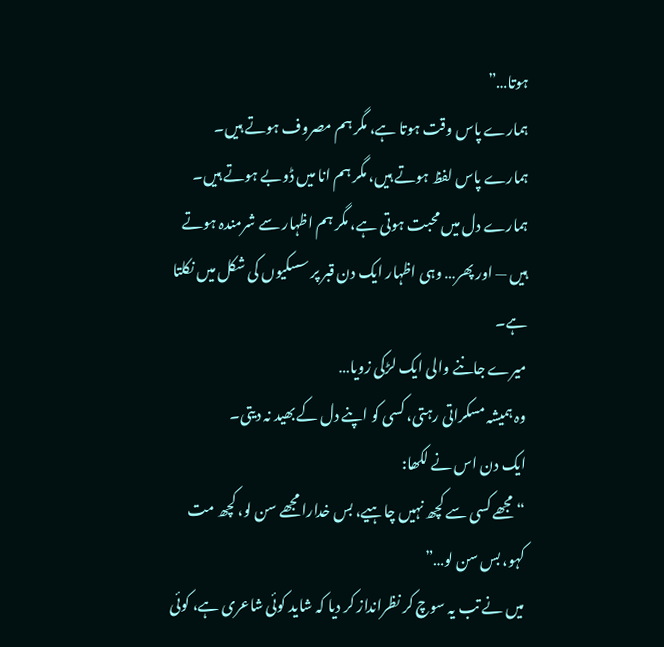ہوتا…”
ہمارے پاس وقت ہوتا ہے، مگر ہم مصروف ہوتے ہیں۔
ہمارے پاس لفظ ہوتے ہیں، مگر ہم انا میں ڈوبے ہوتے ہیں۔
ہمارے دل میں محبت ہوتی ہے، مگر ہم اظہار سے شرمندہ ہوتے ہیں — اور پھر… وہی اظہار ایک دن قبر پر سسکیوں کی شکل میں نکلتا ہے۔
میرے جاننے والی ایک لڑکی زویا…
وہ ہمیشہ مسکراتی رہتی، کسی کو اپنے دل کے بھید نہ دیتی۔
ایک دن اس نے لکھا:
“مجھے کسی سے کچھ نہیں چاہیے، بس خدارا مجھے سن لو، کچھ مت کہو، بس سن لو…”
میں نے تب یہ سوچ کر نظرانداز کر دیا کہ شاید کوئی شاعری ہے، کوئی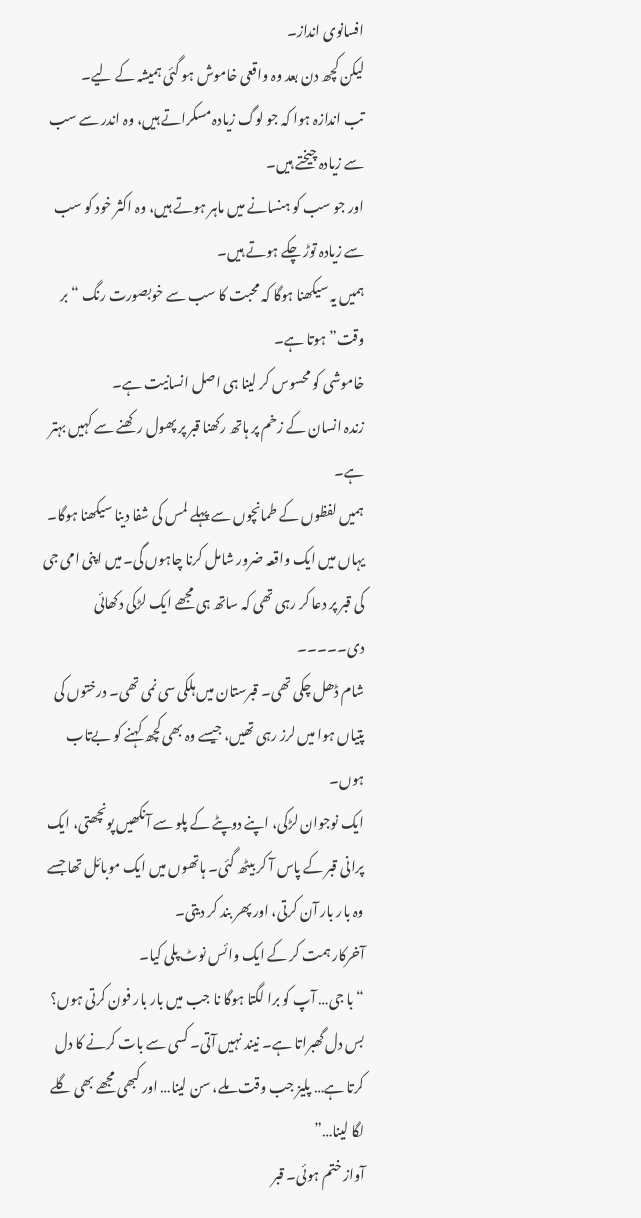افسانوی انداز۔
لیکن کچھ دن بعد وہ واقعی خاموش ہو گئی ہمیشہ کے لیے۔
تب اندازہ ہوا کہ جو لوگ زیادہ مسکراتے ہیں، وہ اندر سے سب سے زیادہ چیختے ہیں۔
اور جو سب کو ہنسانے میں ماہر ہوتے ہیں، وہ اکثر خود کو سب سے زیادہ توڑ چکے ہوتے ہیں۔
ہمیں یہ سیکھنا ہوگا کہ محبت کا سب سے خوبصورت رنگ “بر وقت” ہوتا ہے۔
خاموشی کو محسوس کر لینا ہی اصل انسانیت ہے۔
زندہ انسان کے زخم پر ہاتھ رکھنا قبر پر پھول رکھنے سے کہیں بہتر ہے۔
ہمیں لفظوں کے طمانچوں سے پہلے لمس کی شفا دینا سیکھنا ہوگا۔
یہاں میں ایک واقعہ ضرور شامل کرنا چاہوں گی۔میں اپنی امی جی کی قبر پر دعا کر رہی تھی کہ ساتھ ہی مجھے ایک لڑکی دکھائی دی۔۔۔۔۔
شام ڈھل چکی تھی۔ قبرستان میں ہلکی سی نمی تھی۔ درختوں کی پتیاں ہوا میں لرز رہی تھیں، جیسے وہ بھی کچھ کہنے کو بےتاب ہوں۔
ایک نوجوان لڑکی، اپنے دوپٹے کے پلو سے آنکھیں پونچھتی، ایک پرانی قبر کے پاس آ کر بیٹھ گئی۔ ہاتھوں میں ایک موبائل تھا جسے وہ بار بار آن کرتی، اور پھر بند کر دیتی۔
آخرکار ہمت کر کے ایک وائس نوٹ پلی کیا۔
“با جی… آپ کو برا لگتا ہوگا نا جب میں بار بار فون کرتی ہوں؟ بس دل گھبراتا ہے۔ نیند نہیں آتی۔ کسی سے بات کرنے کا دل کرتا ہے… پلیز جب وقت ملے، سن لینا… اور کبھی مجھے بھی گلے لگا لینا…”
آواز ختم ہوئی۔ قبر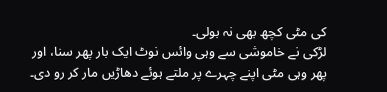کی مٹی کچھ بھی نہ بولی۔
لڑکی نے خاموشی سے وہی وائس نوٹ ایک بار پھر سنا، اور پھر وہی مٹی اپنے چہرے پر ملتے ہوئے دھاڑیں مار کر رو دی۔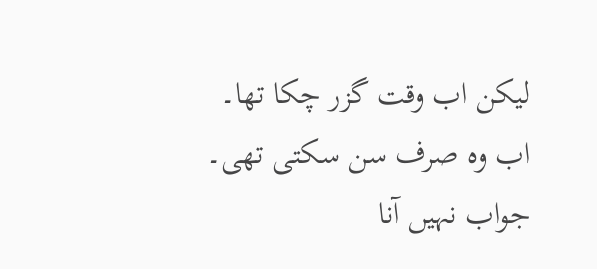لیکن اب وقت گزر چکا تھا۔
اب وہ صرف سن سکتی تھی۔
جواب نہیں آنا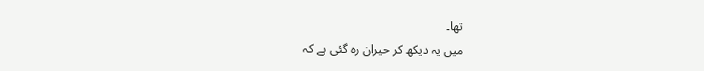تھا۔
میں یہ دیکھ کر حیران رہ گئی ہے کہ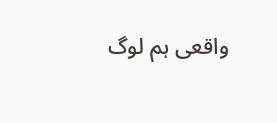واقعی ہم لوگ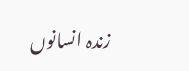زندہ انسانوں